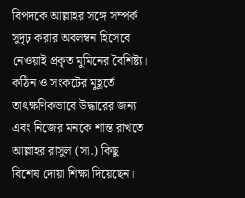বিপদকে আল্লাহর সঙ্গে সম্পর্ক সুদৃঢ় করার অবলম্বন হিসেবে নেওয়াই প্রকৃত মুমিনের বৈশিষ্ট্য। কঠিন ও সংকটের মুহূর্তে তাৎক্ষণিকভাবে উদ্ধারের জন্য এবং নিজের মনকে শান্ত রাখতে আল্লাহর রাসুল (সা.) কিছু বিশেষ দোয়া শিক্ষা দিয়েছেন।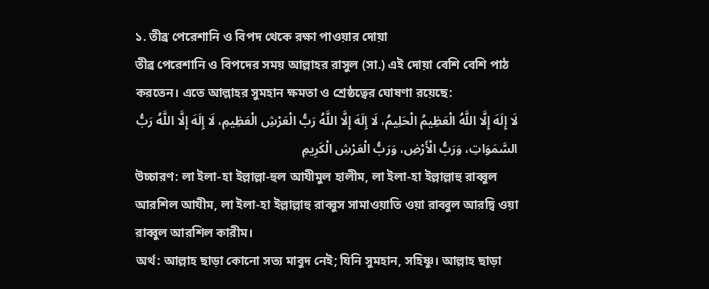১. তীব্র পেরেশানি ও বিপদ থেকে রক্ষা পাওয়ার দোয়া
তীব্র পেরেশানি ও বিপদের সময় আল্লাহর রাসুল (সা.) এই দোয়া বেশি বেশি পাঠ করতেন। এতে আল্লাহর সুমহান ক্ষমতা ও শ্রেষ্ঠত্বের ঘোষণা রয়েছে:
لَا إِلَهَ إِلَّا اللَّهُ الْعَظِيمُ الْحَلِيمُ، لَا إِلَهَ إِلَّا اللَّهُ رَبُّ الْعَرْشِ الْعَظِيمِ، لَا إِلَهَ إِلَّا اللَّهُ رَبُّ السَّمَوَاتِ، وَرَبُّ الْأَرْضِ، وَرَبُّ الْعَرْشِ الْكَرِيمِ
উচ্চারণ: লা ইলা-হা ইল্লাল্লা-হুল আযীমুল হালীম, লা ইলা-হা ইল্লাল্লাহু রাব্বুল আরশিল আযীম, লা ইলা-হা ইল্লাল্লাহু রাব্বুস সামাওয়াতি ওয়া রাব্বুল আরদ্বি ওয়া রাব্বুল আরশিল কারীম।
অর্থ: আল্লাহ ছাড়া কোনো সত্য মাবুদ নেই; যিনি সুমহান, সহিষ্ণু। আল্লাহ ছাড়া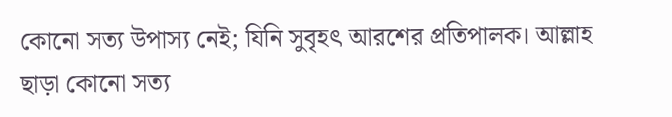কোনো সত্য উপাস্য নেই; যিনি সুবৃহৎ আরশের প্রতিপালক। আল্লাহ ছাড়া কোনো সত্য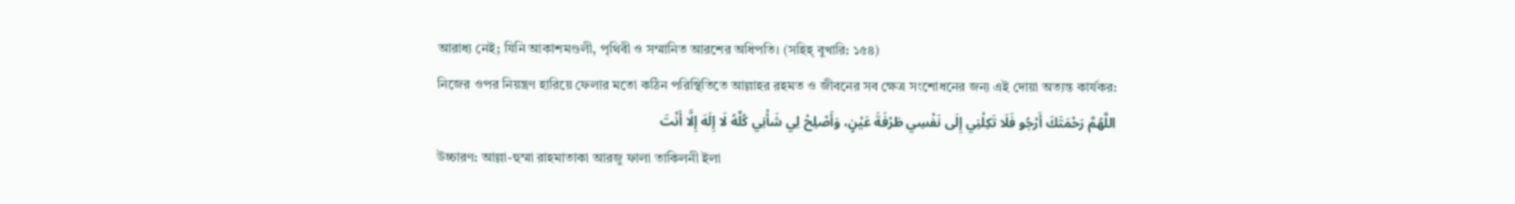আরাধ্য নেই; যিনি আকাশমণ্ডলী, পৃথিবী ও সম্মানিত আরশের অধিপতি। (সহিহ্ বুখারি: ১৫৪)
নিজের ওপর নিয়ন্ত্রণ হারিয়ে ফেলার মতো কঠিন পরিস্থিতিতে আল্লাহর রহমত ও জীবনের সব ক্ষেত্র সংশোধনের জন্য এই দোয়া অত্যন্ত কার্যকর:
اللَّهُمَّ رَحْمَتَكَ أَرْجُو فَلَا تَكِلْنِي إِلَى نَفْسِي طَرْفَةَ عَيْنٍ، وَأَصْلِحْ لِي شَأْنِي كُلَّهُ لَا إِلَهَ إِلَّا أَنْتَ
উচ্চারণ: আল্লা-হুম্মা রাহমাতাকা আরজু ফালা তাকিলনী ইলা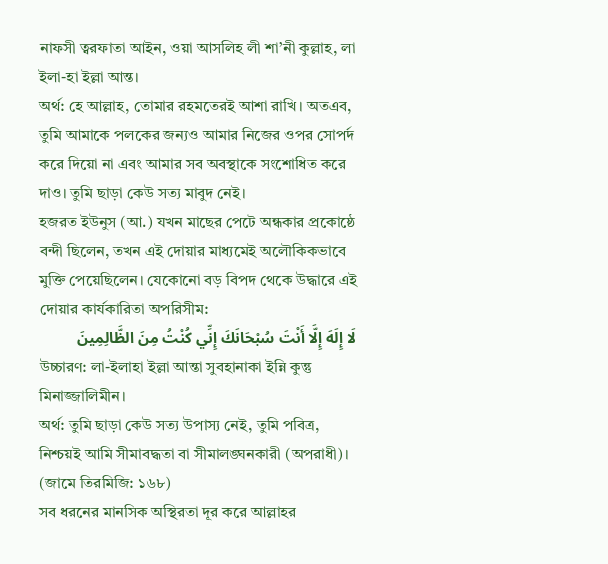নাফসী ত্বরফাতা আইন, ওয়া আসলিহ লী শা’নী কুল্লাহ, লা ইলা-হা ইল্লা আন্ত।
অর্থ: হে আল্লাহ, তোমার রহমতেরই আশা রাখি। অতএব, তুমি আমাকে পলকের জন্যও আমার নিজের ওপর সোপর্দ করে দিয়ো না এবং আমার সব অবস্থাকে সংশোধিত করে দাও। তুমি ছাড়া কেউ সত্য মাবুদ নেই।
হজরত ইউনুস (আ.) যখন মাছের পেটে অন্ধকার প্রকোষ্ঠে বন্দী ছিলেন, তখন এই দোয়ার মাধ্যমেই অলৌকিকভাবে মুক্তি পেয়েছিলেন। যেকোনো বড় বিপদ থেকে উদ্ধারে এই দোয়ার কার্যকারিতা অপরিসীম:
لَا إِلَهَ إِلَّا أَنْتَ سُبْحَانَكَ إِنِّي كُنْتُ مِنَ الظَّالِمِينَ
উচ্চারণ: লা-ইলাহা ইল্লা আন্তা সুবহানাকা ইন্নি কুন্তু মিনাজ্জালিমীন।
অর্থ: তুমি ছাড়া কেউ সত্য উপাস্য নেই, তুমি পবিত্র, নিশ্চয়ই আমি সীমাবদ্ধতা বা সীমালঙ্ঘনকারী (অপরাধী)। (জামে তিরমিজি: ১৬৮)
সব ধরনের মানসিক অস্থিরতা দূর করে আল্লাহর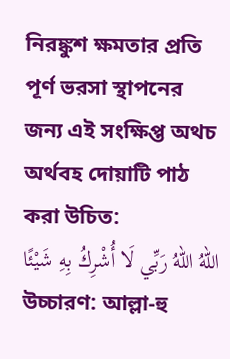নিরঙ্কুশ ক্ষমতার প্রতি পূর্ণ ভরসা স্থাপনের জন্য এই সংক্ষিপ্ত অথচ অর্থবহ দোয়াটি পাঠ করা উচিত:
اللهُ اللهُ رَبِّي لَا أُشْرِكُ بِهِ شَيْئًا
উচ্চারণ: আল্লা-হু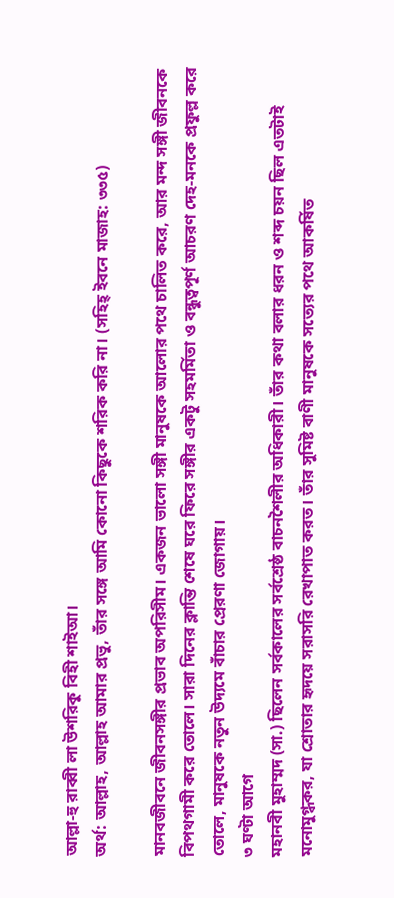আল্লা-হু রাব্বী লা উশরিকু বিহী শাইআ।
অর্থ: আল্লাহ, আল্লাহ আমার প্রভু, তাঁর সঙ্গে আমি কোনো কিছুকে শরিক করি না। (সহিহ্ ইবনে মাজাহ: ৩৩৫)

মানবজীবনে জীবনসঙ্গীর প্রভাব অপরিসীম। একজন ভালো সঙ্গী মানুষকে আলোর পথে চালিত করে, আর মন্দ সঙ্গী জীবনকে বিপথগামী করে তোলে। সারা দিনের ক্লান্তি শেষে ঘরে ফিরে সঙ্গীর একটু সহমর্মিতা ও বন্ধুত্বপূর্ণ আচরণ দেহ-মনকে প্রফুল্ল করে তোলে, মানুষকে নতুন উদ্যমে বাঁচার প্রেরণা জোগায়।
৩ ঘণ্টা আগে
মহানবী মুহাম্মদ (সা.) ছিলেন সর্বকালের সর্বশ্রেষ্ঠ বাচনশৈলীর অধিকারী। তাঁর কথা বলার ধরন ও শব্দ চয়ন ছিল এতটাই মনোমুগ্ধকর, যা শ্রোতার হৃদয়ে সরাসরি রেখাপাত করত। তাঁর সুমিষ্ট বাণী মানুষকে সত্যের পথে আকর্ষিত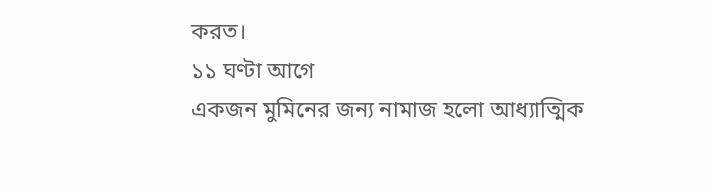করত।
১১ ঘণ্টা আগে
একজন মুমিনের জন্য নামাজ হলো আধ্যাত্মিক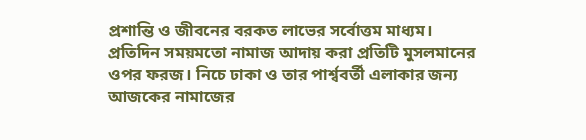প্রশান্তি ও জীবনের বরকত লাভের সর্বোত্তম মাধ্যম। প্রতিদিন সময়মতো নামাজ আদায় করা প্রতিটি মুসলমানের ওপর ফরজ। নিচে ঢাকা ও তার পার্শ্ববর্তী এলাকার জন্য আজকের নামাজের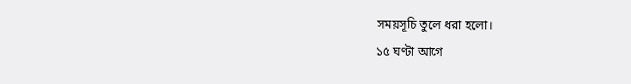সময়সূচি তুলে ধরা হলো।
১৫ ঘণ্টা আগে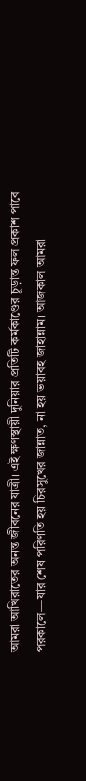আমরা আখিরাতের অনন্ত জীবনের যাত্রী। এই ক্ষণস্থায়ী দুনিয়ার প্রতিটি কর্মকাণ্ডের চূড়ান্ত ফল প্রকাশ পাবে পরকালে—যার শেষ পরিণতি হয় চিরসুখের জান্নাত, না হয় ভয়াবহ জাহান্নাম। আজকাল আমরা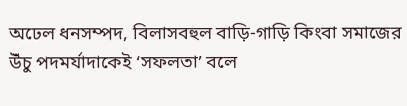অঢেল ধনসম্পদ, বিলাসবহুল বাড়ি-গাড়ি কিংবা সমাজের উঁচু পদমর্যাদাকেই ‘সফলতা’ বলে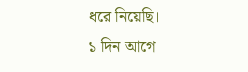ধরে নিয়েছি।
১ দিন আগে